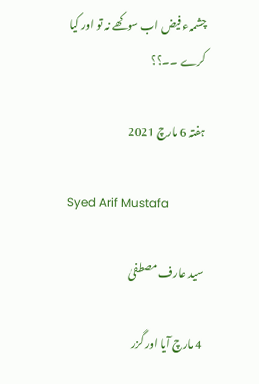چشمہء فیض اب سوکھے نہ تو اور کیا کرے ۔۔؟؟

ہفتہ 6 مارچ 2021

Syed Arif Mustafa

سید عارف مصطفیٰ

4 مارچ آیا اور گزر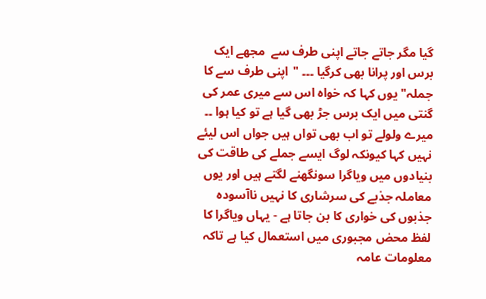گیا مگر جاتے جاتے اپنی طرف سے  مجھے ایک برس اور پرانا بھی کرگیا ۔۔۔ "اپنی طرف سے کا جملہ" یوں کہا کہ خواہ اس سے میری عمر کی گنتی میں ایک برس جڑ بھی گیا ہے تو کیا ہوا ۔۔ میرے ولولے تو اب بھی تواں ہیں جواں اس لیئے نہیں کہا کیونکہ لوگ ایسے جملے کی طاقت کی بنیادوں میں ویاگرا سونگھنے لگتے ہیں اور یوں معاملہ جذبے کی سرشاری کا نہیں ناآسودہ جذبوں کی خواری کا بن جاتا ہے - یہاں ویاگرا کا لفظ محض مجبوری میں استعمال کیا ہے تاکہ معلومات عامہ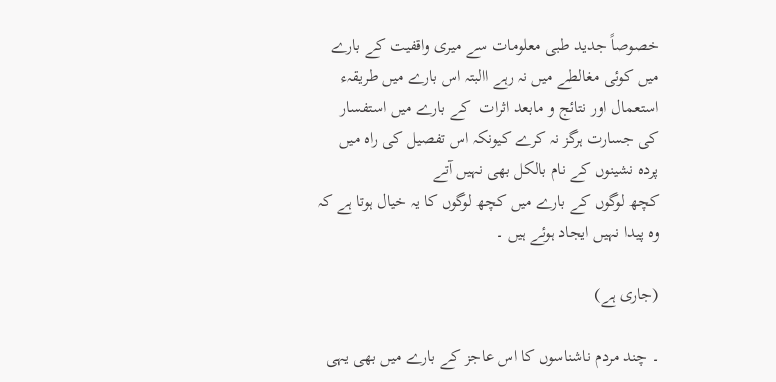خصوصاً جدید طبی معلومات سے میری واقفیت کے بارے میں کوئی مغالطے میں نہ رہے االبتہ اس بارے میں طریقہء استعمال اور نتائج و مابعد اثرات  کے بارے میں استفسار کی جسارت ہرگز نہ کرے کیونکہ اس تفصیل کی راہ میں پردہ نشینوں کے نام بالکل بھی نہیں آتے
کچھ لوگوں کے بارے میں کچھ لوگوں کا یہ خیال ہوتا ہے کہ وہ پیدا نہیں ایجاد ہوئے ہیں ۔

(جاری ہے)

۔ چند مردم ناشناسوں کا اس عاجز کے بارے میں بھی یہی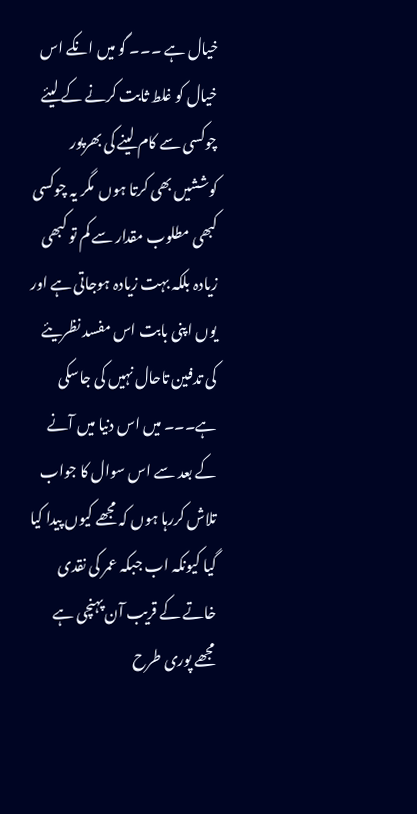خیال ہے ۔۔۔ گو میں انکے اس خیال کو غلط ثابت کرنے کے لیئے چوکسی سے کام لینے کی بھرپور کوششیں بھی کرتا ہوں  مگر یہ چوکسی کبھی مطلوب مقدار سے کم تو کبھی زیادہ بلکہ بہت زیادہ ہوجاتی ہے اور یوں اپنی بابت اس مفسد نظریئے کی تدفین تاحال نہیں کی جاسکی ہے۔۔۔ میں اس دنیا میں آنے کے بعد سے اس سوال کا جواب تلاش کررہا ہوں کہ مجھے کیوں پیدا کیا گیا کیونکہ اب جبکہ عمر کی نقدی خاتے کے قریب آن پہنچی ہے مجھے پوری طرح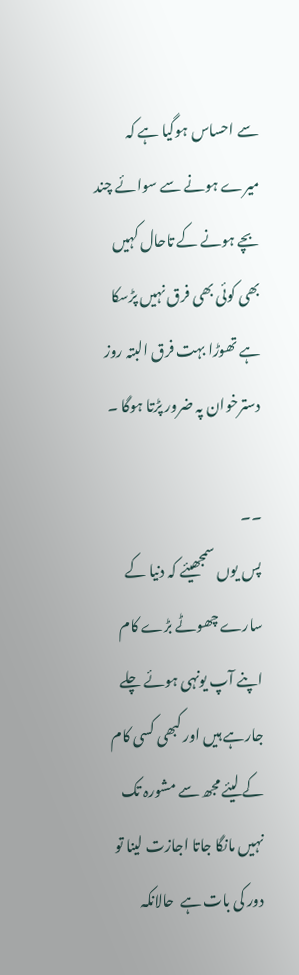سے احساس ہوگیا ہے کہ میرے ہونے سے سوائے چند بچے ہونے کے تاحال کہیں بھی کوئی بھی فرق نہیں پڑسکا ہے تھوڑا بہت فرق البتہ روز دسترخوان پہ ضرور پڑتا ہوگا ۔

۔۔
پس یوں سمجھیئے کہ دنیا کے سارے چھوٹے بڑے کام اپنے آپ یونہی ہوئے چلے جارہے ہیں اور کبھی کسی کام کے لیئے مجھ سے مشورہ تک نہیں مانگا جاتا اجازت لینا تو دور کی بات ہے  حالانکہ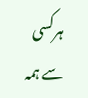ہرکسی سے ہمہ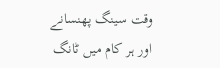وقت سینگ پھنسانے اور ہر کام میں ٹانگ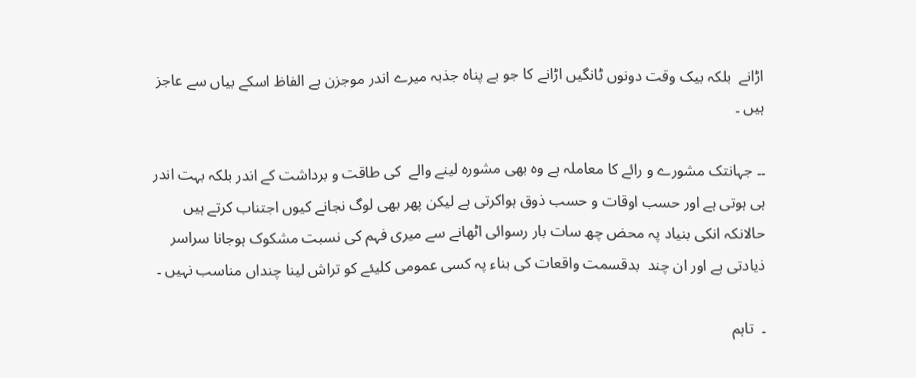اڑانے  بلکہ بیک وقت دونوں ٹانگیں اڑانے کا جو بے پناہ جذبہ میرے اندر موجزن ہے الفاظ اسکے بیاں سے عاجز ہیں ۔

۔۔ جہانتک مشورے و رائے کا معاملہ ہے وہ بھی مشورہ لینے والے  کی طاقت و برداشت کے اندر بلکہ بہت اندر ہی ہوتی ہے اور حسب اوقات و حسب ذوق ہواکرتی ہے لیکن پھر بھی لوگ نجانے کیوں اجتناب کرتے ہیں حالانکہ انکی بنیاد پہ محض چھ سات بار رسوائی اٹھانے سے میری فہم کی نسبت مشکوک ہوجانا سراسر ذیادتی ہے اور ان چند  بدقسمت واقعات کی بناء پہ کسی عمومی کلیئے کو تراش لینا چنداں مناسب نہیں ۔

۔  تاہم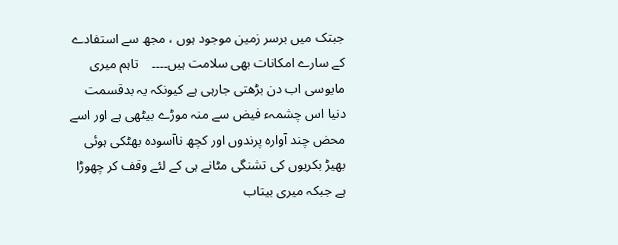جبتک میں برسر زمین موجود ہوں ، مجھ سے استفادے کے سارے امکانات بھی سلامت ہیں۔۔۔۔    تاہم میری مایوسی اب دن بڑھتی جارہی ہے کیونکہ یہ بدقسمت دنیا اس چشمہء فیض سے منہ موڑے بیٹھی ہے اور اسے محض چند آوارہ پرندوں اور کچھ ناآسودہ بھٹکی ہوئی بھیڑ بکریوں کی تشنگی مٹانے ہی کے لئے وقف کر چھوڑا ہے جبکہ میری بیتاب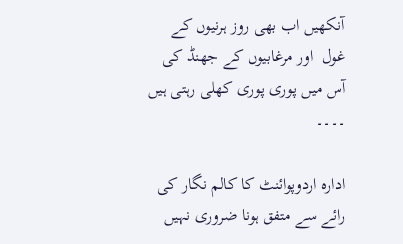آنکھیں اب بھی روز ہرنیوں کے غول  اور مرغابیوں کے جھنڈ کی آس میں پوری پوری کھلی رہتی ہیں ۔۔۔۔

ادارہ اردوپوائنٹ کا کالم نگار کی رائے سے متفق ہونا ضروری نہیں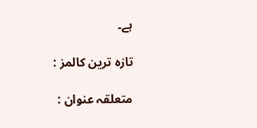ہے۔

تازہ ترین کالمز :

متعلقہ عنوان :